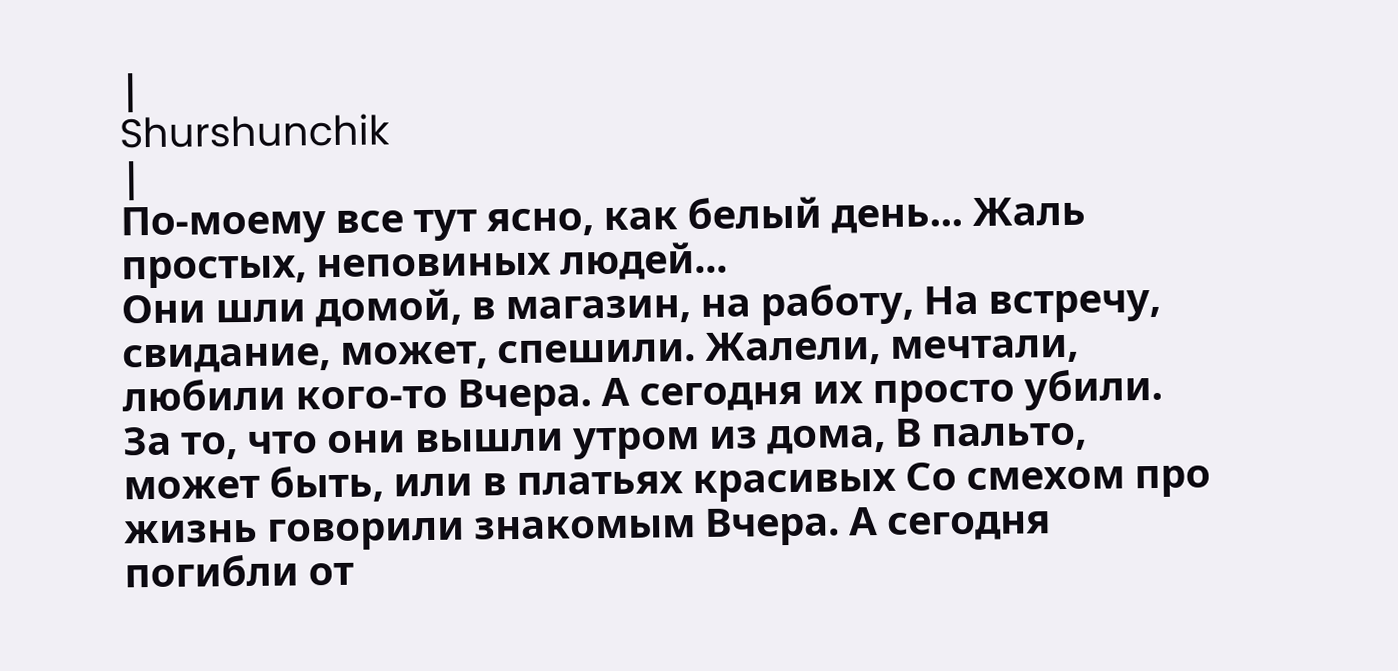|
Shurshunchik
|
По-моему все тут ясно, как белый день... Жаль простых, неповиных людей...
Они шли домой, в магазин, на работу, На встречу, свидание, может, спешили. Жалели, мечтали, любили кого-то Вчера. А сегодня их просто убили.
За то, что они вышли утром из дома, В пальто, может быть, или в платьях красивых Со смехом про жизнь говорили знакомым Вчера. А сегодня погибли от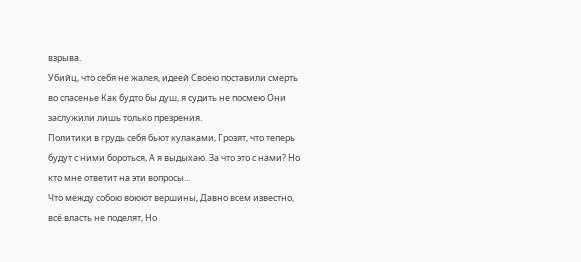взрыва.
Убийц, что себя не жалея, идеей Своею поставили смерть во спасенье Как будто бы душ, я судить не посмею Они заслужили лишь только презрения.
Политики в грудь себя бьют кулаками, Грозят, что теперь будут с ними бороться, А я выдыхаю. За что это с нами? Но кто мне ответит на эти вопросы...
Что между собою воюют вершины, Давно всем известно, всё власть не поделят, Но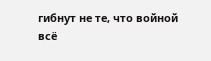гибнут не те, что войной всё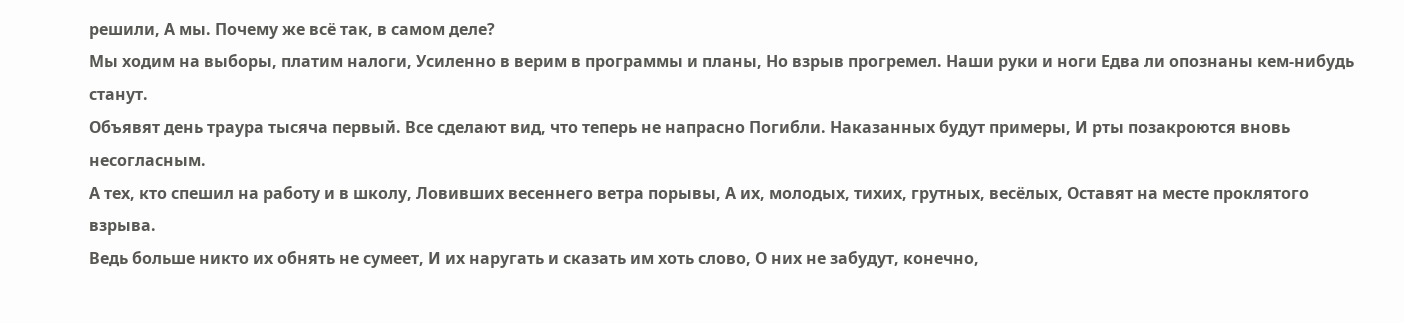решили, А мы. Почему же всё так, в самом деле?
Мы ходим на выборы, платим налоги, Усиленно в верим в программы и планы, Но взрыв прогремел. Наши руки и ноги Едва ли опознаны кем-нибудь станут.
Объявят день траура тысяча первый. Все сделают вид, что теперь не напрасно Погибли. Наказанных будут примеры, И рты позакроются вновь несогласным.
А тех, кто спешил на работу и в школу, Ловивших весеннего ветра порывы, А их, молодых, тихих, грутных, весёлых, Оставят на месте проклятого взрыва.
Ведь больше никто их обнять не сумеет, И их наругать и сказать им хоть слово, О них не забудут, конечно,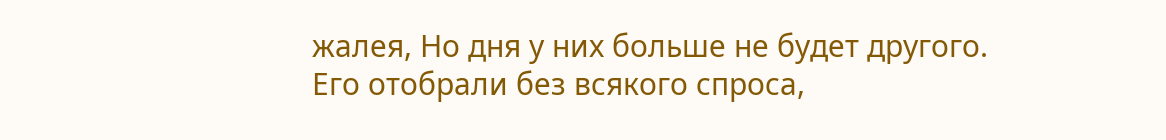жалея, Но дня у них больше не будет другого.
Его отобрали без всякого спроса,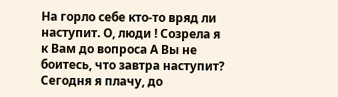На горло себе кто-то вряд ли наступит. О, люди ! Созрела я к Вам до вопроса А Вы не боитесь, что завтра наступит?
Сегодня я плачу, до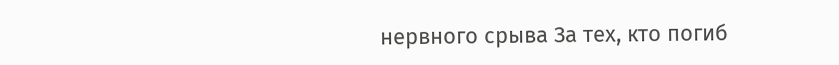нервного срыва За тех, кто погиб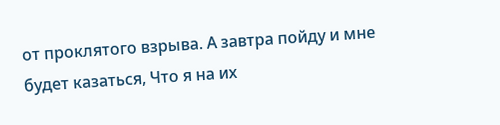от проклятого взрыва. А завтра пойду и мне будет казаться, Что я на их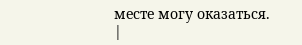месте могу оказаться.
|